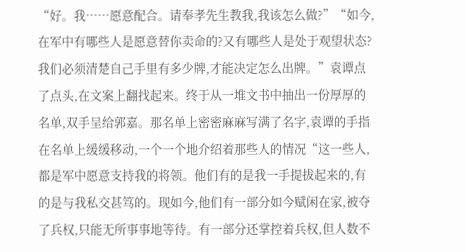“好。我……愿意配合。请奉孝先生教我,我该怎么做?”“如今,在军中有哪些人是愿意替你卖命的?又有哪些人是处于观望状态?我们必须清楚自己手里有多少牌,才能决定怎么出牌。”袁谭点了点头,在文案上翻找起来。终于从一堆文书中抽出一份厚厚的名单,双手呈给郭嘉。那名单上密密麻麻写满了名字,袁谭的手指在名单上缓缓移动,一个一个地介绍着那些人的情况“这一些人,都是军中愿意支持我的将领。他们有的是我一手提拔起来的,有的是与我私交甚笃的。现如今,他们有一部分如今赋闲在家,被夺了兵权,只能无所事事地等待。有一部分还掌控着兵权,但人数不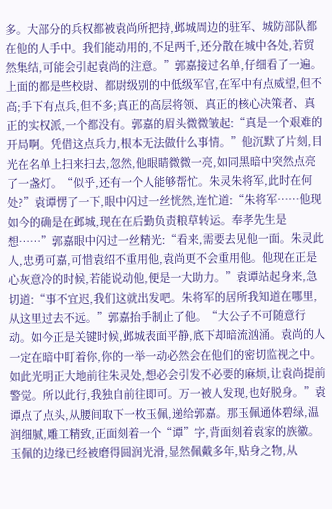多。大部分的兵权都被袁尚所把持,邺城周边的驻军、城防部队都在他的人手中。我们能动用的,不足两千,还分散在城中各处,若贸然集结,可能会引起袁尚的注意。”郭嘉接过名单,仔细看了一遍。上面的都是些校尉、都尉级别的中低级军官,在军中有点威望,但不高;手下有点兵,但不多;真正的高层将领、真正的核心决策者、真正的实权派,一个都没有。郭嘉的眉头微微皱起:“真是一个艰难的开局啊。凭借这点兵力,根本无法做什么事情。”他沉默了片刻,目光在名单上扫来扫去,忽然,他眼睛微微一亮,如同黑暗中突然点亮了一盏灯。“似乎,还有一个人能够帮忙。朱灵朱将军,此时在何处?”袁谭愣了一下,眼中闪过一丝恍然,连忙道:“朱将军……他现如今的确是在邺城,现在在后勤负责粮草转运。奉孝先生是想……”郭嘉眼中闪过一丝精光:“看来,需要去见他一面。朱灵此人,忠勇可嘉,可惜袁绍不重用他,袁尚更不会重用他。他现在正是心灰意冷的时候,若能说动他,便是一大助力。”袁谭站起身来,急切道:“事不宜迟,我们这就出发吧。朱将军的居所我知道在哪里,从这里过去不远。”郭嘉抬手制止了他。“大公子不可随意行动。如今正是关键时候,邺城表面平静,底下却暗流汹涌。袁尚的人一定在暗中盯着你,你的一举一动必然会在他们的密切监视之中。如此光明正大地前往朱灵处,想必会引发不必要的麻烦,让袁尚提前警觉。所以此行,我独自前往即可。万一被人发现,也好脱身。”袁谭点了点头,从腰间取下一枚玉佩,递给郭嘉。那玉佩通体碧绿,温润细腻,雕工精致,正面刻着一个“谭”字,背面刻着袁家的族徽。玉佩的边缘已经被磨得圆润光滑,显然佩戴多年,贴身之物,从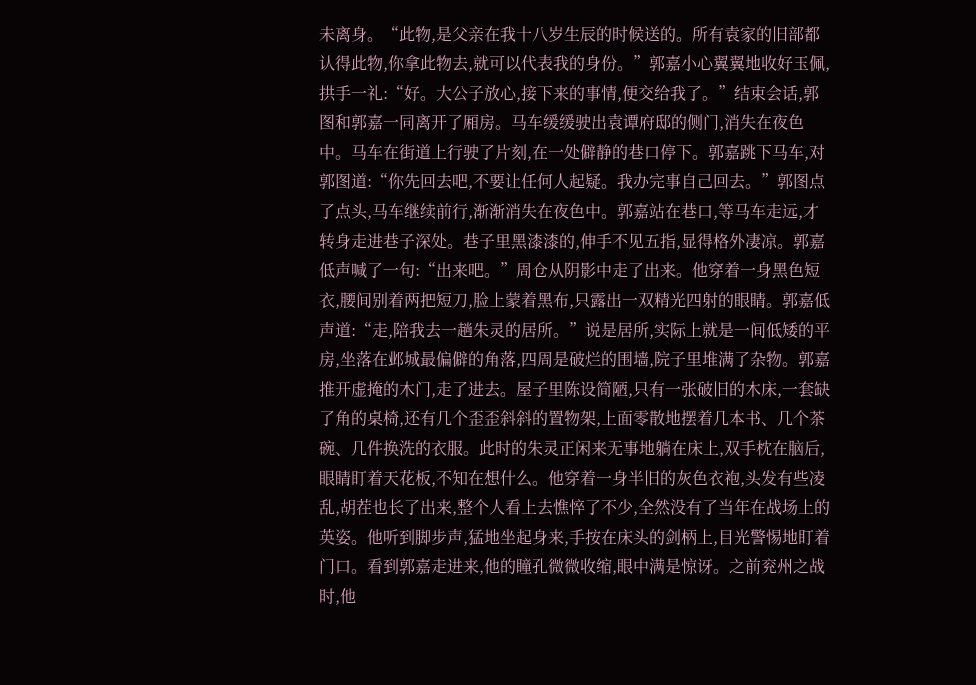未离身。“此物,是父亲在我十八岁生辰的时候送的。所有袁家的旧部都认得此物,你拿此物去,就可以代表我的身份。”郭嘉小心翼翼地收好玉佩,拱手一礼:“好。大公子放心,接下来的事情,便交给我了。”结束会话,郭图和郭嘉一同离开了厢房。马车缓缓驶出袁谭府邸的侧门,消失在夜色中。马车在街道上行驶了片刻,在一处僻静的巷口停下。郭嘉跳下马车,对郭图道:“你先回去吧,不要让任何人起疑。我办完事自己回去。”郭图点了点头,马车继续前行,渐渐消失在夜色中。郭嘉站在巷口,等马车走远,才转身走进巷子深处。巷子里黑漆漆的,伸手不见五指,显得格外凄凉。郭嘉低声喊了一句:“出来吧。”周仓从阴影中走了出来。他穿着一身黑色短衣,腰间别着两把短刀,脸上蒙着黑布,只露出一双精光四射的眼睛。郭嘉低声道:“走,陪我去一趟朱灵的居所。”说是居所,实际上就是一间低矮的平房,坐落在邺城最偏僻的角落,四周是破烂的围墙,院子里堆满了杂物。郭嘉推开虚掩的木门,走了进去。屋子里陈设简陋,只有一张破旧的木床,一套缺了角的桌椅,还有几个歪歪斜斜的置物架,上面零散地摆着几本书、几个茶碗、几件换洗的衣服。此时的朱灵正闲来无事地躺在床上,双手枕在脑后,眼睛盯着天花板,不知在想什么。他穿着一身半旧的灰色衣袍,头发有些凌乱,胡茬也长了出来,整个人看上去憔悴了不少,全然没有了当年在战场上的英姿。他听到脚步声,猛地坐起身来,手按在床头的剑柄上,目光警惕地盯着门口。看到郭嘉走进来,他的瞳孔微微收缩,眼中满是惊讶。之前兖州之战时,他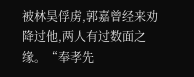被林昊俘虏,郭嘉曾经来劝降过他,两人有过数面之缘。“奉孝先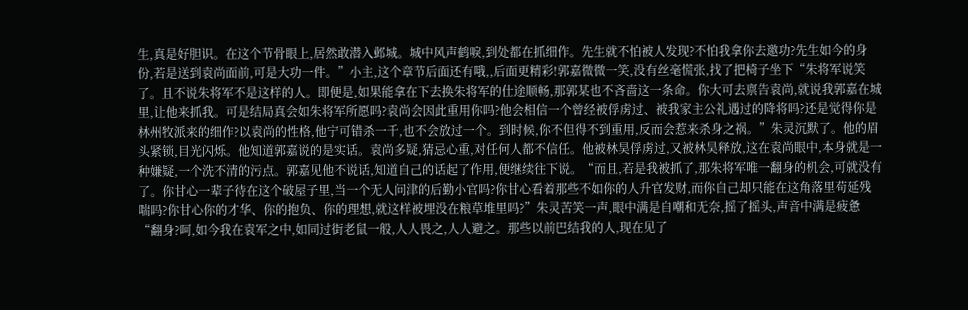生,真是好胆识。在这个节骨眼上,居然敢潜入邺城。城中风声鹤唳,到处都在抓细作。先生就不怕被人发现?不怕我拿你去邀功?先生如今的身份,若是送到袁尚面前,可是大功一件。”小主,这个章节后面还有哦,,后面更精彩!郭嘉微微一笑,没有丝毫慌张,找了把椅子坐下“朱将军说笑了。且不说朱将军不是这样的人。即便是,如果能拿在下去换朱将军的仕途顺畅,那郭某也不吝啬这一条命。你大可去禀告袁尚,就说我郭嘉在城里,让他来抓我。可是结局真会如朱将军所愿吗?袁尚会因此重用你吗?他会相信一个曾经被俘虏过、被我家主公礼遇过的降将吗?还是觉得你是林州牧派来的细作?以袁尚的性格,他宁可错杀一千,也不会放过一个。到时候,你不但得不到重用,反而会惹来杀身之祸。”朱灵沉默了。他的眉头紧锁,目光闪烁。他知道郭嘉说的是实话。袁尚多疑,猜忌心重,对任何人都不信任。他被林昊俘虏过,又被林昊释放,这在袁尚眼中,本身就是一种嫌疑,一个洗不清的污点。郭嘉见他不说话,知道自己的话起了作用,便继续往下说。“而且,若是我被抓了,那朱将军唯一翻身的机会,可就没有了。你甘心一辈子待在这个破屋子里,当一个无人问津的后勤小官吗?你甘心看着那些不如你的人升官发财,而你自己却只能在这角落里苟延残喘吗?你甘心你的才华、你的抱负、你的理想,就这样被埋没在粮草堆里吗?”朱灵苦笑一声,眼中满是自嘲和无奈,摇了摇头,声音中满是疲惫“翻身?呵,如今我在袁军之中,如同过街老鼠一般,人人畏之,人人避之。那些以前巴结我的人,现在见了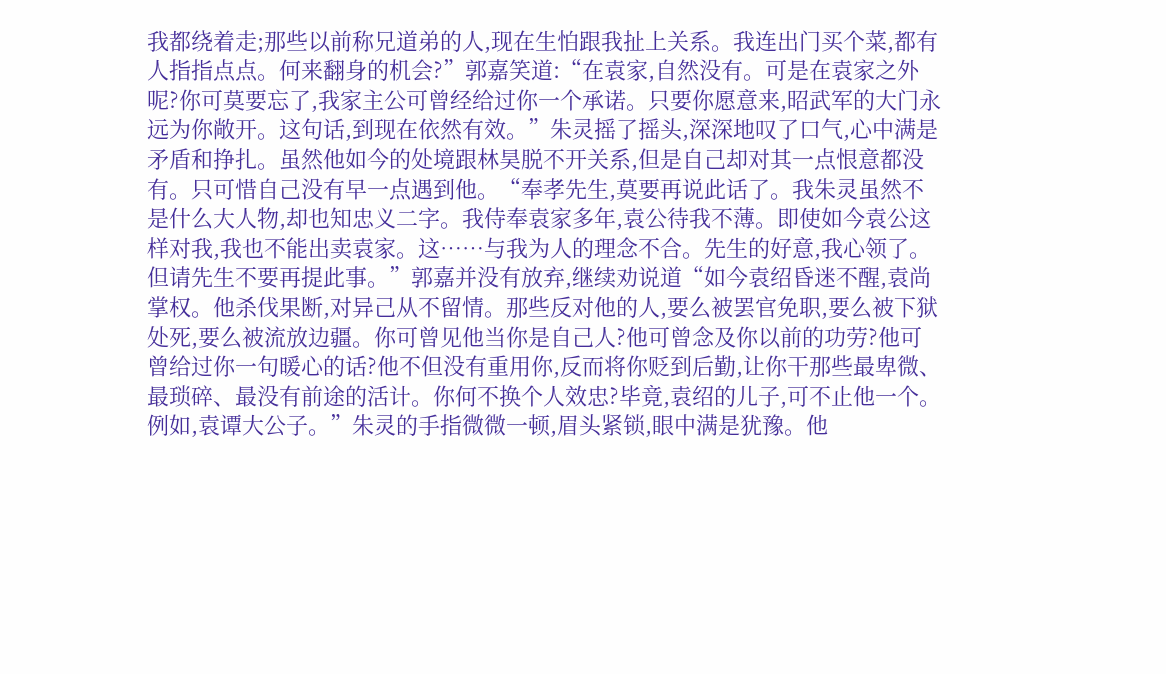我都绕着走;那些以前称兄道弟的人,现在生怕跟我扯上关系。我连出门买个菜,都有人指指点点。何来翻身的机会?”郭嘉笑道:“在袁家,自然没有。可是在袁家之外呢?你可莫要忘了,我家主公可曾经给过你一个承诺。只要你愿意来,昭武军的大门永远为你敞开。这句话,到现在依然有效。”朱灵摇了摇头,深深地叹了口气,心中满是矛盾和挣扎。虽然他如今的处境跟林昊脱不开关系,但是自己却对其一点恨意都没有。只可惜自己没有早一点遇到他。“奉孝先生,莫要再说此话了。我朱灵虽然不是什么大人物,却也知忠义二字。我侍奉袁家多年,袁公待我不薄。即使如今袁公这样对我,我也不能出卖袁家。这……与我为人的理念不合。先生的好意,我心领了。但请先生不要再提此事。”郭嘉并没有放弃,继续劝说道“如今袁绍昏迷不醒,袁尚掌权。他杀伐果断,对异己从不留情。那些反对他的人,要么被罢官免职,要么被下狱处死,要么被流放边疆。你可曾见他当你是自己人?他可曾念及你以前的功劳?他可曾给过你一句暖心的话?他不但没有重用你,反而将你贬到后勤,让你干那些最卑微、最琐碎、最没有前途的活计。你何不换个人效忠?毕竟,袁绍的儿子,可不止他一个。例如,袁谭大公子。”朱灵的手指微微一顿,眉头紧锁,眼中满是犹豫。他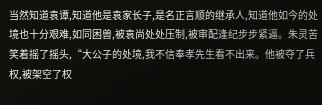当然知道袁谭,知道他是袁家长子,是名正言顺的继承人,知道他如今的处境也十分艰难,如同困兽,被袁尚处处压制,被审配逢纪步步紧逼。朱灵苦笑着摇了摇头,“大公子的处境,我不信奉孝先生看不出来。他被夺了兵权,被架空了权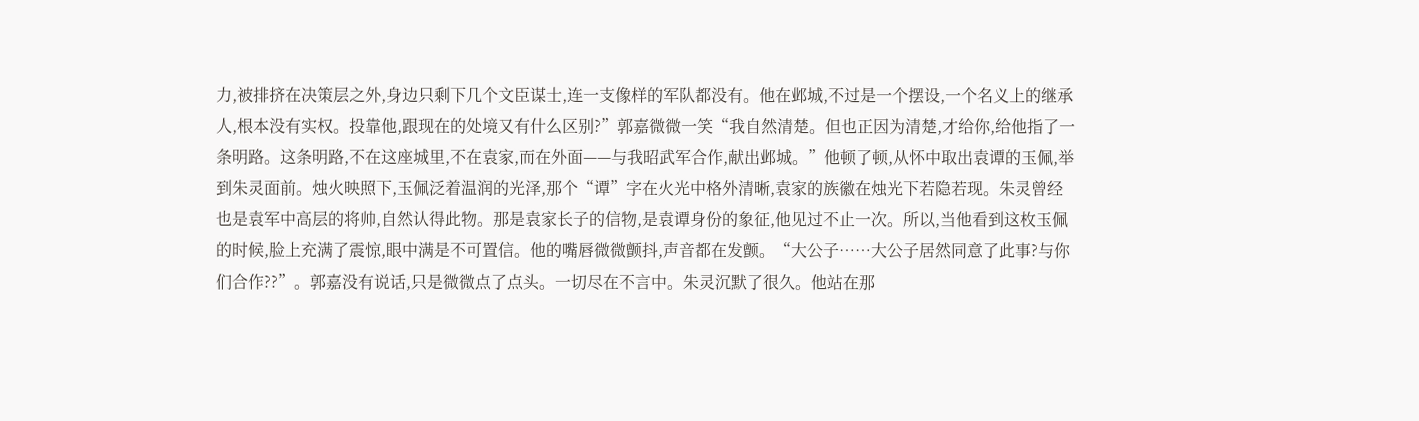力,被排挤在决策层之外,身边只剩下几个文臣谋士,连一支像样的军队都没有。他在邺城,不过是一个摆设,一个名义上的继承人,根本没有实权。投靠他,跟现在的处境又有什么区别?”郭嘉微微一笑“我自然清楚。但也正因为清楚,才给你,给他指了一条明路。这条明路,不在这座城里,不在袁家,而在外面——与我昭武军合作,献出邺城。”他顿了顿,从怀中取出袁谭的玉佩,举到朱灵面前。烛火映照下,玉佩泛着温润的光泽,那个“谭”字在火光中格外清晰,袁家的族徽在烛光下若隐若现。朱灵曾经也是袁军中高层的将帅,自然认得此物。那是袁家长子的信物,是袁谭身份的象征,他见过不止一次。所以,当他看到这枚玉佩的时候,脸上充满了震惊,眼中满是不可置信。他的嘴唇微微颤抖,声音都在发颤。“大公子……大公子居然同意了此事?与你们合作??”。郭嘉没有说话,只是微微点了点头。一切尽在不言中。朱灵沉默了很久。他站在那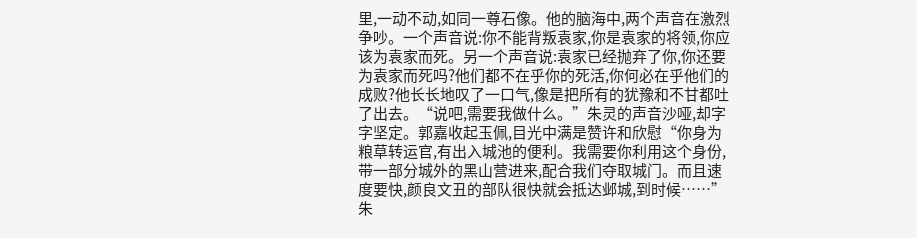里,一动不动,如同一尊石像。他的脑海中,两个声音在激烈争吵。一个声音说:你不能背叛袁家,你是袁家的将领,你应该为袁家而死。另一个声音说:袁家已经抛弃了你,你还要为袁家而死吗?他们都不在乎你的死活,你何必在乎他们的成败?他长长地叹了一口气,像是把所有的犹豫和不甘都吐了出去。“说吧,需要我做什么。”朱灵的声音沙哑,却字字坚定。郭嘉收起玉佩,目光中满是赞许和欣慰“你身为粮草转运官,有出入城池的便利。我需要你利用这个身份,带一部分城外的黑山营进来,配合我们夺取城门。而且速度要快,颜良文丑的部队很快就会抵达邺城,到时候……”朱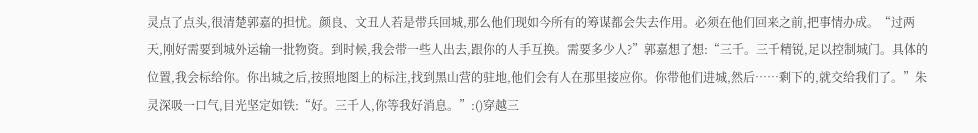灵点了点头,很清楚郭嘉的担忧。颜良、文丑人若是带兵回城,那么他们现如今所有的筹谋都会失去作用。必须在他们回来之前,把事情办成。“过两天,刚好需要到城外运输一批物资。到时候,我会带一些人出去,跟你的人手互换。需要多少人?”郭嘉想了想:“三千。三千精锐,足以控制城门。具体的位置,我会标给你。你出城之后,按照地图上的标注,找到黑山营的驻地,他们会有人在那里接应你。你带他们进城,然后……剩下的,就交给我们了。”朱灵深吸一口气,目光坚定如铁:“好。三千人,你等我好消息。”:()穿越三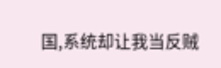国,系统却让我当反贼